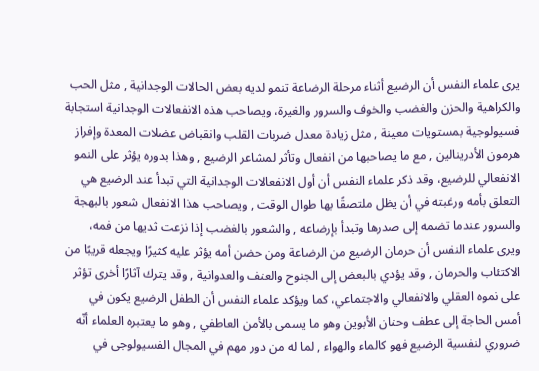يرى علماء النفس أن الرضيع أثناء مرحلة الرضاعة تنمو لديه بعض الحالات الوجدانية , مثل الحب والكراهية والحزن والغضب والخوف والسرور والغيرة، ويصاحب هذه الانفعالات الوجدانية استجابة فسيولوجية بمستويات معينة , مثل زيادة معدل ضربات القلب وانقباض عضلات المعدة وإفراز هرمون الأدرينالين , مع ما يصاحبها من انفعال وتأثر لمشاعر الرضيع , وهذا بدوره يؤثر على النمو الانفعالي للرضيع، وقد ذكر علماء النفس أن أول الانفعالات الوجدانية التي تبدأ عند الرضيع هي التعلق بأمه ورغبته في أن يظل ملتصقًا بها طوال الوقت , ويصاحب هذا الانفعال شعور بالبهجة والسرور عندما تضمه إلى صدرها وتبدأ بإرضاعه , والشعور بالغضب إذا نزعت ثديها من فمه، ويرى علماء النفس أن حرمان الرضيع من الرضاعة ومن حضن أمه يؤثر عليه كثيرًا ويجعله قريبًا من الاكتئاب والحرمان , وقد يؤدي بالبعض إلى الجنوح والعنف والعدوانية , وقد يترك آثارًا أخرى تؤثر على نموه العقلي والانفعالي والاجتماعي، كما ويؤكد علماء النفس أن الطفل الرضيع يكون في أمس الحاجة إلى عطف وحنان الأبوين وهو ما يسمى بالأمن العاطفي , وهو ما يعتبره العلماء أنّه ضروري لنفسية الرضيع فهو كالماء والهواء , لما له من دور مهم في المجال الفسيولوجى في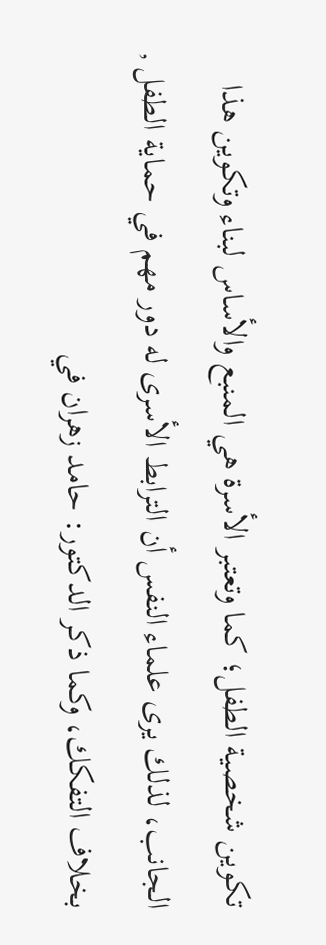تكوين شخصية الطفل؛ كما وتعتبر الأسرة هي المنبع والأساس لبناء وتكوين هذا الجانب، لذلك يرى علماء النفس أن الترابط الأسرى له دور مهم في حماية الطفل , بخلاف التفكك، وكما ذكر الدكتور: حامد زهران في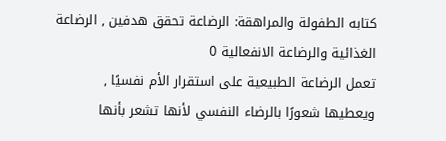كتابه الطفولة والمراهقة: الرضاعة تحقق هدفين , الرضاعة الغذائية والرضاعة الانفعالية 0
تعمل الرضاعة الطبيعية على استقرار الأم نفسيًا , ويعطيها شعورًا بالرضاء النفسي لأنها تشعر بأنها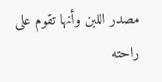مصدر اللبن وأنها تقوم على راحته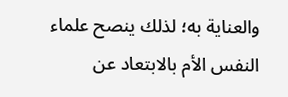والعناية به؛ لذلك ينصح علماء النفس الأم بالابتعاد عن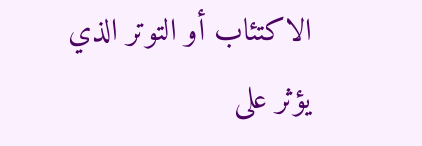الاكتئاب أو التوتر الذي يؤثر على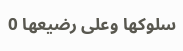سلوكها وعلى رضيعها 0